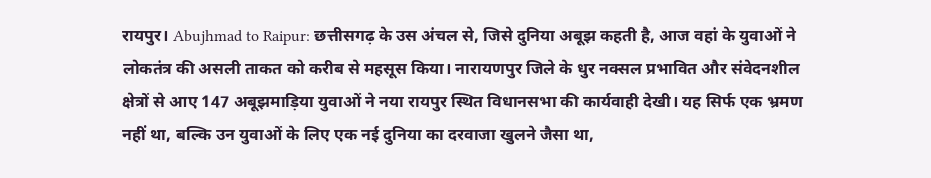रायपुर। Abujhmad to Raipur: छत्तीसगढ़ के उस अंचल से, जिसे दुनिया अबूझ कहती है, आज वहां के युवाओं ने लोकतंत्र की असली ताकत को करीब से महसूस किया। नारायणपुर जिले के धुर नक्सल प्रभावित और संवेदनशील क्षेत्रों से आए 147 अबूझमाड़िया युवाओं ने नया रायपुर स्थित विधानसभा की कार्यवाही देखी। यह सिर्फ एक भ्रमण नहीं था, बल्कि उन युवाओं के लिए एक नई दुनिया का दरवाजा खुलने जैसा था,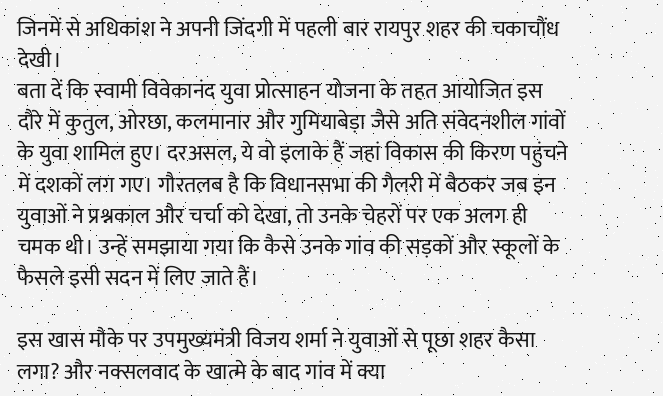जिनमें से अधिकांश ने अपनी जिंदगी में पहली बार रायपुर शहर की चकाचौंध देखी।
बता दें कि स्वामी विवेकानंद युवा प्रोत्साहन योजना के तहत आयोजित इस दौरे में कुतुल, ओरछा, कलमानार और गुमियाबेड़ा जैसे अति संवेदनशील गांवों के युवा शामिल हुए। दरअसल, ये वो इलाके हैं जहां विकास की किरण पहुंचने में दशकों लग गए। गौरतलब है कि विधानसभा की गैलरी में बैठकर जब इन युवाओं ने प्रश्नकाल और चर्चा को देखा, तो उनके चेहरों पर एक अलग ही चमक थी। उन्हें समझाया गया कि कैसे उनके गांव की सड़कों और स्कूलों के फैसले इसी सदन में लिए जाते हैं।

इस खास मौके पर उपमुख्यमंत्री विजय शर्मा ने युवाओं से पूछा शहर कैसा लगा? और नक्सलवाद के खात्मे के बाद गांव में क्या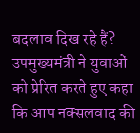बदलाव दिख रहे हैं? उपमुख्यमंत्री ने युवाओं को प्रेरित करते हुए कहा कि आप नक्सलवाद की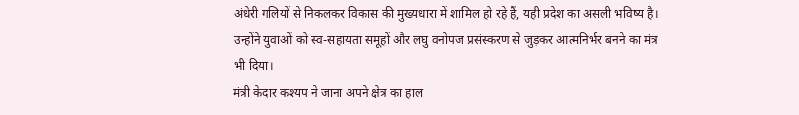अंधेरी गलियों से निकलकर विकास की मुख्यधारा में शामिल हो रहे हैं, यही प्रदेश का असली भविष्य है। उन्होंने युवाओं को स्व-सहायता समूहों और लघु वनोपज प्रसंस्करण से जुड़कर आत्मनिर्भर बनने का मंत्र भी दिया।
मंत्री केदार कश्यप ने जाना अपने क्षेत्र का हाल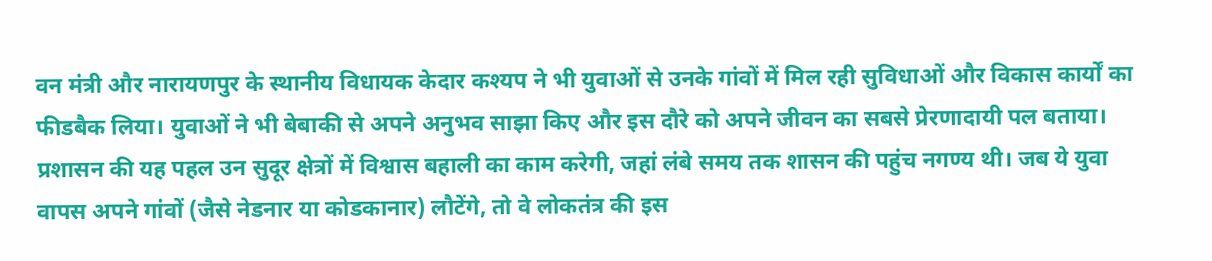वन मंत्री और नारायणपुर के स्थानीय विधायक केदार कश्यप ने भी युवाओं से उनके गांवों में मिल रही सुविधाओं और विकास कार्यों का फीडबैक लिया। युवाओं ने भी बेबाकी से अपने अनुभव साझा किए और इस दौरे को अपने जीवन का सबसे प्रेरणादायी पल बताया।
प्रशासन की यह पहल उन सुदूर क्षेत्रों में विश्वास बहाली का काम करेगी, जहां लंबे समय तक शासन की पहुंच नगण्य थी। जब ये युवा वापस अपने गांवों (जैसे नेडनार या कोडकानार) लौटेंगे, तो वे लोकतंत्र की इस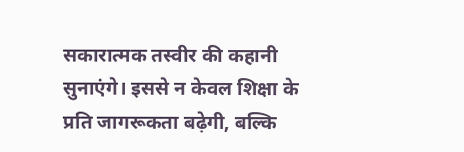सकारात्मक तस्वीर की कहानी सुनाएंगे। इससे न केवल शिक्षा के प्रति जागरूकता बढ़ेगी, बल्कि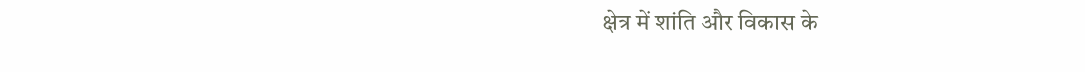क्षेत्र में शांति और विकास के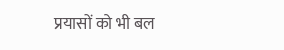प्रयासों को भी बल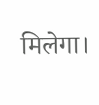मिलेगा।